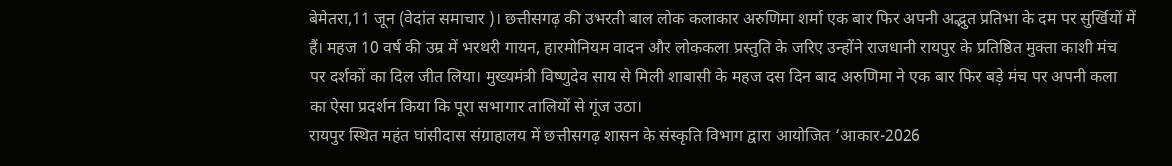बेमेतरा,11 जून (वेदांत समाचार )। छत्तीसगढ़ की उभरती बाल लोक कलाकार अरुणिमा शर्मा एक बार फिर अपनी अद्भुत प्रतिभा के दम पर सुर्खियों में हैं। महज 10 वर्ष की उम्र में भरथरी गायन, हारमोनियम वादन और लोककला प्रस्तुति के जरिए उन्होंने राजधानी रायपुर के प्रतिष्ठित मुक्ता काशी मंच पर दर्शकों का दिल जीत लिया। मुख्यमंत्री विष्णुदेव साय से मिली शाबासी के महज दस दिन बाद अरुणिमा ने एक बार फिर बड़े मंच पर अपनी कला का ऐसा प्रदर्शन किया कि पूरा सभागार तालियों से गूंज उठा।
रायपुर स्थित महंत घांसीदास संग्राहालय में छत्तीसगढ़ शासन के संस्कृति विभाग द्वारा आयोजित ‘आकार-2026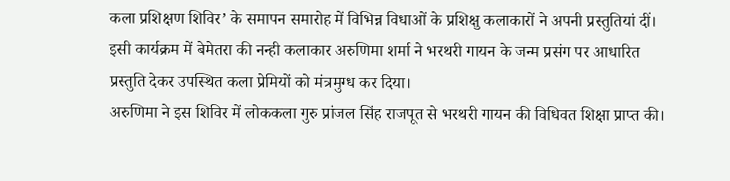कला प्रशिक्षण शिविर’ के समापन समारोह में विभिन्न विधाओं के प्रशिक्षु कलाकारों ने अपनी प्रस्तुतियां दीं। इसी कार्यक्रम में बेमेतरा की नन्ही कलाकार अरुणिमा शर्मा ने भरथरी गायन के जन्म प्रसंग पर आधारित प्रस्तुति देकर उपस्थित कला प्रेमियों को मंत्रमुग्ध कर दिया।
अरुणिमा ने इस शिविर में लोककला गुरु प्रांजल सिंह राजपूत से भरथरी गायन की विधिवत शिक्षा प्राप्त की।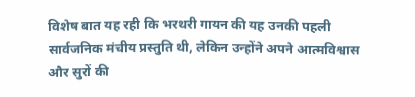विशेष बात यह रही कि भरथरी गायन की यह उनकी पहली सार्वजनिक मंचीय प्रस्तुति थी, लेकिन उन्होंने अपने आत्मविश्वास और सुरों की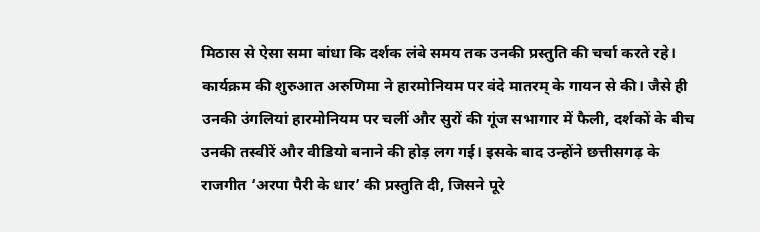मिठास से ऐसा समा बांधा कि दर्शक लंबे समय तक उनकी प्रस्तुति की चर्चा करते रहे।
कार्यक्रम की शुरुआत अरुणिमा ने हारमोनियम पर वंदे मातरम् के गायन से की। जैसे ही उनकी उंगलियां हारमोनियम पर चलीं और सुरों की गूंज सभागार में फैली, दर्शकों के बीच उनकी तस्वीरें और वीडियो बनाने की होड़ लग गई। इसके बाद उन्होंने छत्तीसगढ़ के राजगीत ‘अरपा पैरी के धार’ की प्रस्तुति दी, जिसने पूरे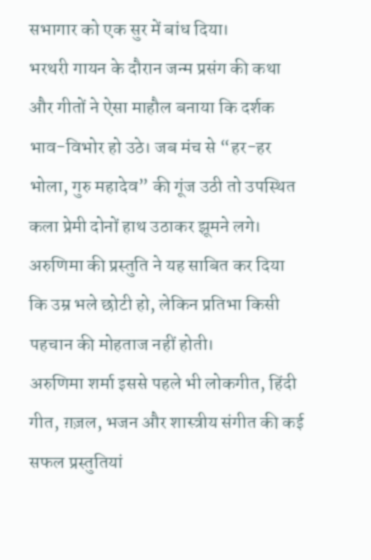सभागार को एक सुर में बांध दिया।
भरथरी गायन के दौरान जन्म प्रसंग की कथा और गीतों ने ऐसा माहौल बनाया कि दर्शक भाव-विभोर हो उठे। जब मंच से “हर-हर भोला, गुरु महादेव” की गूंज उठी तो उपस्थित कला प्रेमी दोनों हाथ उठाकर झूमने लगे। अरुणिमा की प्रस्तुति ने यह साबित कर दिया कि उम्र भले छोटी हो, लेकिन प्रतिभा किसी पहचान की मोहताज नहीं होती।
अरुणिमा शर्मा इससे पहले भी लोकगीत, हिंदी गीत, ग़ज़ल, भजन और शास्त्रीय संगीत की कई सफल प्रस्तुतियां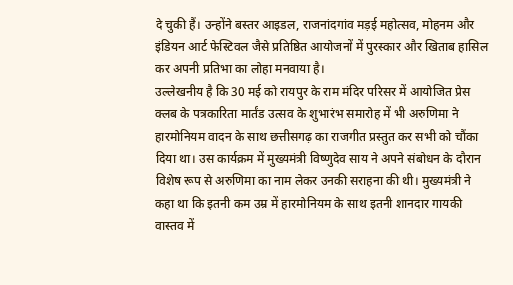दे चुकी हैं। उन्होंने बस्तर आइडल, राजनांदगांव मड़ई महोत्सव, मोहनम और इंडियन आर्ट फेस्टिवल जैसे प्रतिष्ठित आयोजनों में पुरस्कार और खिताब हासिल कर अपनी प्रतिभा का लोहा मनवाया है।
उल्लेखनीय है कि 30 मई को रायपुर के राम मंदिर परिसर में आयोजित प्रेस क्लब के पत्रकारिता मार्तंड उत्सव के शुभारंभ समारोह में भी अरुणिमा ने हारमोनियम वादन के साथ छत्तीसगढ़ का राजगीत प्रस्तुत कर सभी को चौंका दिया था। उस कार्यक्रम में मुख्यमंत्री विष्णुदेव साय ने अपने संबोधन के दौरान विशेष रूप से अरुणिमा का नाम लेकर उनकी सराहना की थी। मुख्यमंत्री ने कहा था कि इतनी कम उम्र में हारमोनियम के साथ इतनी शानदार गायकी वास्तव में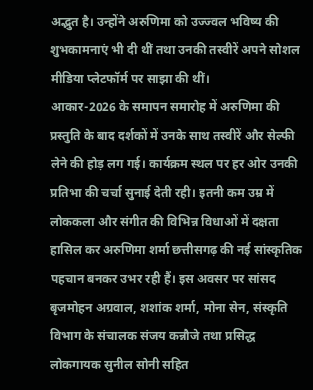अद्भुत है। उन्होंने अरुणिमा को उज्ज्वल भविष्य की शुभकामनाएं भी दी थीं तथा उनकी तस्वीरें अपने सोशल मीडिया प्लेटफॉर्म पर साझा की थीं।
आकार-2026 के समापन समारोह में अरुणिमा की प्रस्तुति के बाद दर्शकों में उनके साथ तस्वीरें और सेल्फी लेने की होड़ लग गई। कार्यक्रम स्थल पर हर ओर उनकी प्रतिभा की चर्चा सुनाई देती रही। इतनी कम उम्र में लोककला और संगीत की विभिन्न विधाओं में दक्षता हासिल कर अरुणिमा शर्मा छत्तीसगढ़ की नई सांस्कृतिक पहचान बनकर उभर रही हैं। इस अवसर पर सांसद बृजमोहन अग्रवाल, शशांक शर्मा, मोना सेन, संस्कृति विभाग के संचालक संजय कन्नौजे तथा प्रसिद्ध लोकगायक सुनील सोनी सहित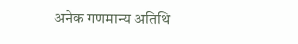अनेक गणमान्य अतिथि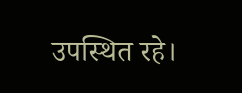उपस्थित रहे।